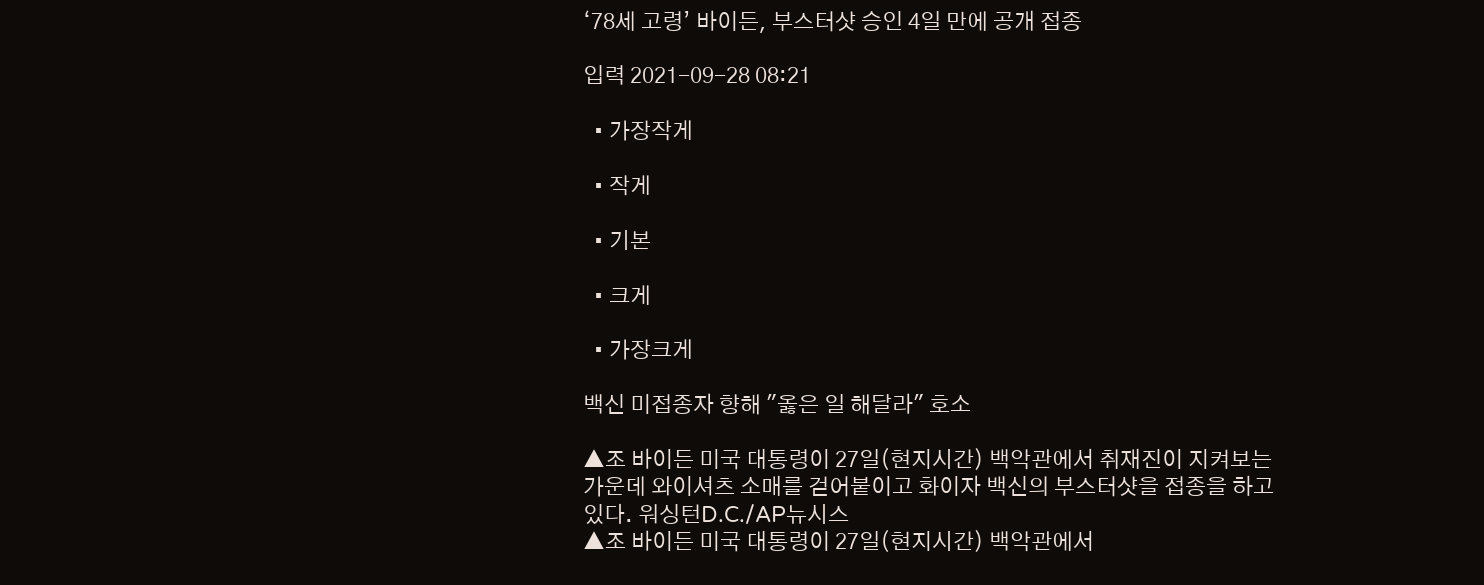‘78세 고령’ 바이든, 부스터샷 승인 4일 만에 공개 접종

입력 2021-09-28 08:21

  • 가장작게

  • 작게

  • 기본

  • 크게

  • 가장크게

백신 미접종자 향해 "옳은 일 해달라" 호소

▲조 바이든 미국 대통령이 27일(현지시간) 백악관에서 취재진이 지켜보는 가운데 와이셔츠 소매를 걷어붙이고 화이자 백신의 부스터샷을 접종을 하고 있다. 워싱턴D.C./AP뉴시스
▲조 바이든 미국 대통령이 27일(현지시간) 백악관에서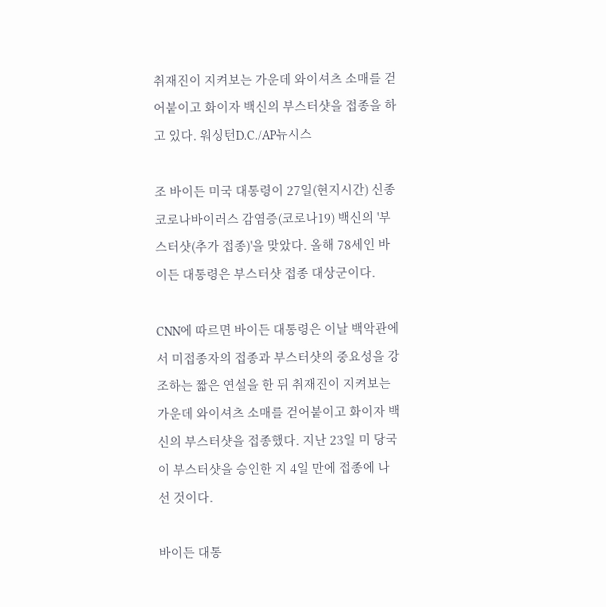취재진이 지켜보는 가운데 와이셔츠 소매를 걷어붙이고 화이자 백신의 부스터샷을 접종을 하고 있다. 워싱턴D.C./AP뉴시스

조 바이든 미국 대통령이 27일(현지시간) 신종 코로나바이러스 감염증(코로나19) 백신의 '부스터샷(추가 접종)'을 맞았다. 올해 78세인 바이든 대통령은 부스터샷 접종 대상군이다.

CNN에 따르면 바이든 대통령은 이날 백악관에서 미접종자의 접종과 부스터샷의 중요성을 강조하는 짧은 연설을 한 뒤 취재진이 지켜보는 가운데 와이셔츠 소매를 걷어붙이고 화이자 백신의 부스터샷을 접종했다. 지난 23일 미 당국이 부스터샷을 승인한 지 4일 만에 접종에 나선 것이다.

바이든 대통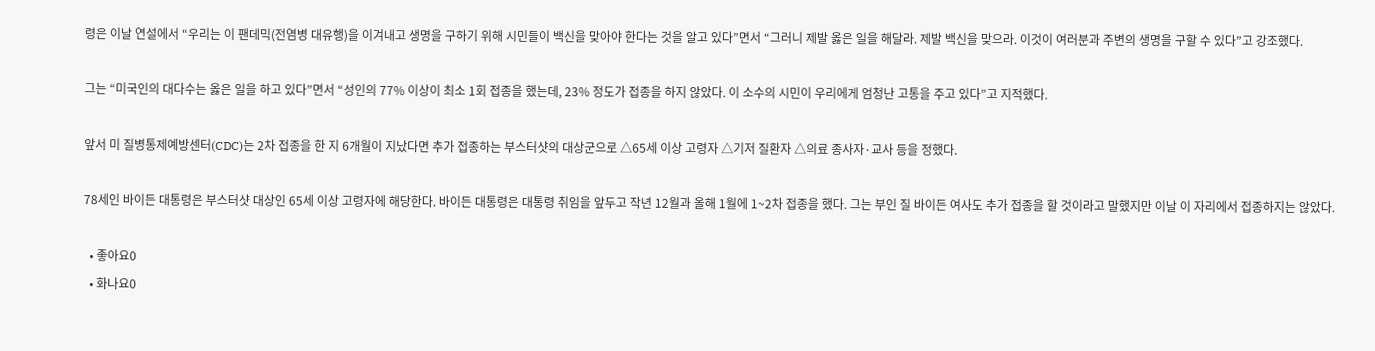령은 이날 연설에서 “우리는 이 팬데믹(전염병 대유행)을 이겨내고 생명을 구하기 위해 시민들이 백신을 맞아야 한다는 것을 알고 있다”면서 “그러니 제발 옳은 일을 해달라. 제발 백신을 맞으라. 이것이 여러분과 주변의 생명을 구할 수 있다”고 강조했다.

그는 “미국인의 대다수는 옳은 일을 하고 있다”면서 “성인의 77% 이상이 최소 1회 접종을 했는데, 23% 정도가 접종을 하지 않았다. 이 소수의 시민이 우리에게 엄청난 고통을 주고 있다”고 지적했다.

앞서 미 질병통제예방센터(CDC)는 2차 접종을 한 지 6개월이 지났다면 추가 접종하는 부스터샷의 대상군으로 △65세 이상 고령자 △기저 질환자 △의료 종사자·교사 등을 정했다.

78세인 바이든 대통령은 부스터샷 대상인 65세 이상 고령자에 해당한다. 바이든 대통령은 대통령 취임을 앞두고 작년 12월과 올해 1월에 1~2차 접종을 했다. 그는 부인 질 바이든 여사도 추가 접종을 할 것이라고 말했지만 이날 이 자리에서 접종하지는 않았다.

  • 좋아요0
  • 화나요0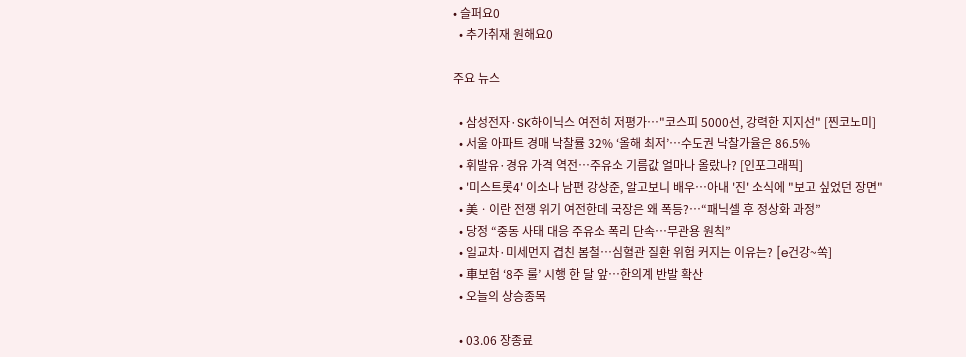• 슬퍼요0
  • 추가취재 원해요0

주요 뉴스

  • 삼성전자·SK하이닉스 여전히 저평가…"코스피 5000선, 강력한 지지선" [찐코노미]
  • 서울 아파트 경매 낙찰률 32% ‘올해 최저’⋯수도권 낙찰가율은 86.5%
  • 휘발유·경유 가격 역전…주유소 기름값 얼마나 올랐나? [인포그래픽]
  • '미스트롯4' 이소나 남편 강상준, 알고보니 배우⋯아내 '진' 소식에 "보고 싶었던 장면"
  • 美ㆍ이란 전쟁 위기 여전한데 국장은 왜 폭등?⋯“패닉셀 후 정상화 과정”
  • 당정 “중동 사태 대응 주유소 폭리 단속…무관용 원칙”
  • 일교차·미세먼지 겹친 봄철…심혈관 질환 위험 커지는 이유는? [e건강~쏙]
  • 車보험 ‘8주 룰’ 시행 한 달 앞…한의계 반발 확산
  • 오늘의 상승종목

  • 03.06 장종료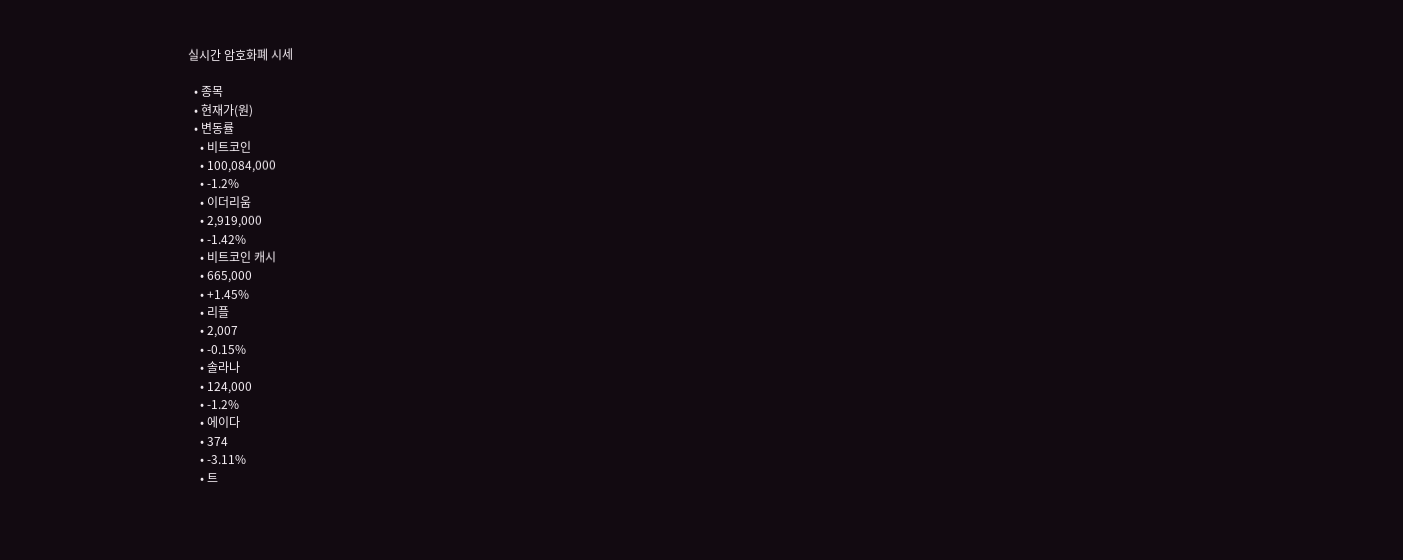실시간 암호화폐 시세

  • 종목
  • 현재가(원)
  • 변동률
    • 비트코인
    • 100,084,000
    • -1.2%
    • 이더리움
    • 2,919,000
    • -1.42%
    • 비트코인 캐시
    • 665,000
    • +1.45%
    • 리플
    • 2,007
    • -0.15%
    • 솔라나
    • 124,000
    • -1.2%
    • 에이다
    • 374
    • -3.11%
    • 트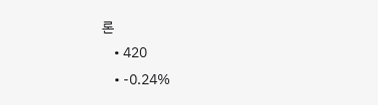론
    • 420
    • -0.24%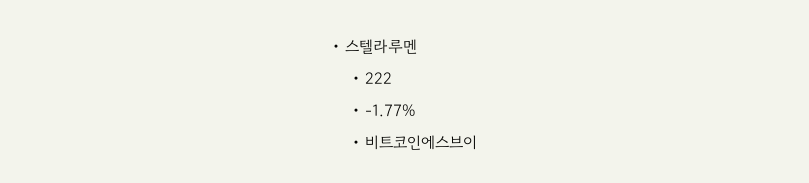• 스텔라루멘
    • 222
    • -1.77%
    • 비트코인에스브이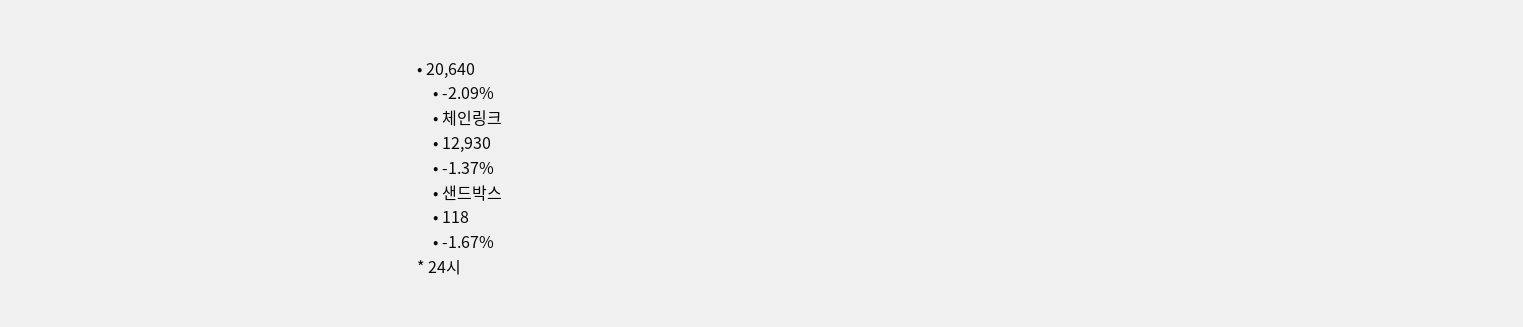• 20,640
    • -2.09%
    • 체인링크
    • 12,930
    • -1.37%
    • 샌드박스
    • 118
    • -1.67%
* 24시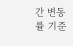간 변동률 기준